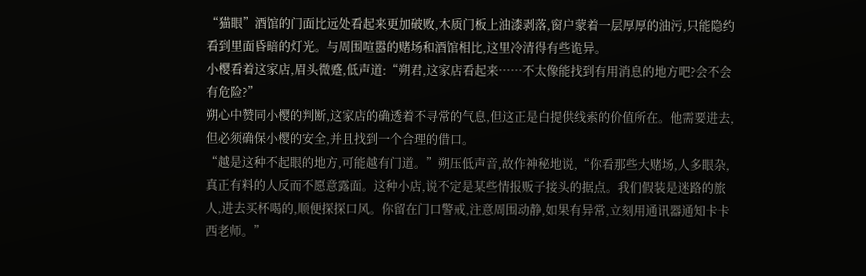“猫眼”酒馆的门面比远处看起来更加破败,木质门板上油漆剥落,窗户蒙着一层厚厚的油污,只能隐约看到里面昏暗的灯光。与周围喧嚣的赌场和酒馆相比,这里冷清得有些诡异。
小樱看着这家店,眉头微蹙,低声道:“朔君,这家店看起来……不太像能找到有用消息的地方吧?会不会有危险?”
朔心中赞同小樱的判断,这家店的确透着不寻常的气息,但这正是白提供线索的价值所在。他需要进去,但必须确保小樱的安全,并且找到一个合理的借口。
“越是这种不起眼的地方,可能越有门道。”朔压低声音,故作神秘地说,“你看那些大赌场,人多眼杂,真正有料的人反而不愿意露面。这种小店,说不定是某些情报贩子接头的据点。我们假装是迷路的旅人,进去买杯喝的,顺便探探口风。你留在门口警戒,注意周围动静,如果有异常,立刻用通讯器通知卡卡西老师。”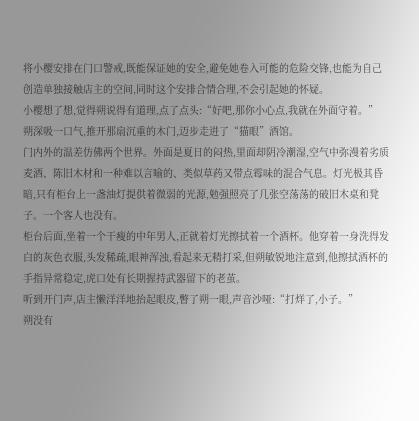将小樱安排在门口警戒,既能保证她的安全,避免她卷入可能的危险交锋,也能为自己创造单独接触店主的空间,同时这个安排合情合理,不会引起她的怀疑。
小樱想了想,觉得朔说得有道理,点了点头:“好吧,那你小心点,我就在外面守着。”
朔深吸一口气,推开那扇沉重的木门,迈步走进了“猫眼”酒馆。
门内外的温差仿佛两个世界。外面是夏日的闷热,里面却阴冷潮湿,空气中弥漫着劣质麦酒、陈旧木材和一种难以言喻的、类似草药又带点霉味的混合气息。灯光极其昏暗,只有柜台上一盏油灯提供着微弱的光源,勉强照亮了几张空荡荡的破旧木桌和凳子。一个客人也没有。
柜台后面,坐着一个干瘦的中年男人,正就着灯光擦拭着一个酒杯。他穿着一身洗得发白的灰色衣服,头发稀疏,眼神浑浊,看起来无精打采,但朔敏锐地注意到,他擦拭酒杯的手指异常稳定,虎口处有长期握持武器留下的老茧。
听到开门声,店主懒洋洋地抬起眼皮,瞥了朔一眼,声音沙哑:“打烊了,小子。”
朔没有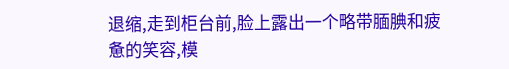退缩,走到柜台前,脸上露出一个略带腼腆和疲惫的笑容,模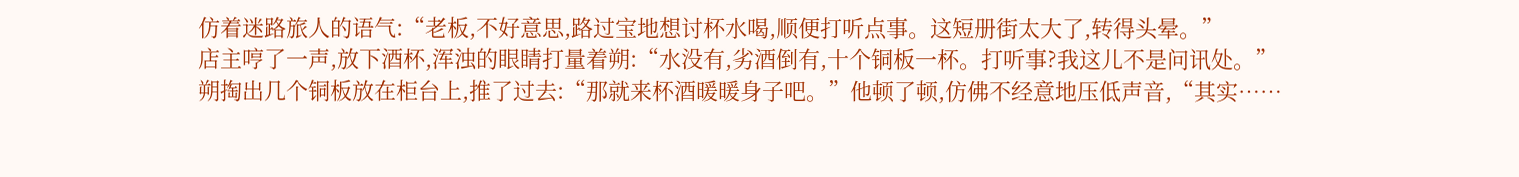仿着迷路旅人的语气:“老板,不好意思,路过宝地想讨杯水喝,顺便打听点事。这短册街太大了,转得头晕。”
店主哼了一声,放下酒杯,浑浊的眼睛打量着朔:“水没有,劣酒倒有,十个铜板一杯。打听事?我这儿不是问讯处。”
朔掏出几个铜板放在柜台上,推了过去:“那就来杯酒暖暖身子吧。”他顿了顿,仿佛不经意地压低声音,“其实……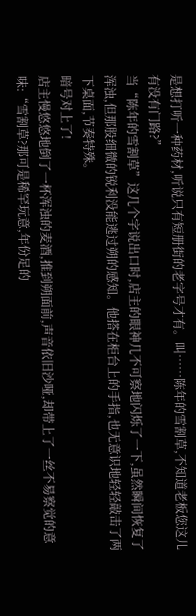是想打听一种药材,听说只有短册街的老字号才有。叫……陈年的雪割草,不知道老板您这儿有没有门路?”
当“陈年的雪割草”这几个字说出口时,店主的眼神几不可察地闪烁了一下,虽然瞬间恢复了浑浊,但那股细微的锐利没能逃过朔的感知。他搭在柜台上的手指,也无意识地轻轻敲击了两下桌面,节奏特殊。
暗号对上了!
店主慢悠悠地倒了一杯浑浊的麦酒,推到朔面前,声音依旧沙哑,却带上了一丝不易察觉的意味:“雪割草?那可是稀罕玩意,年份足的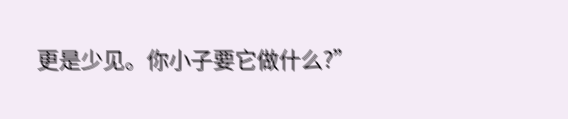更是少见。你小子要它做什么?”